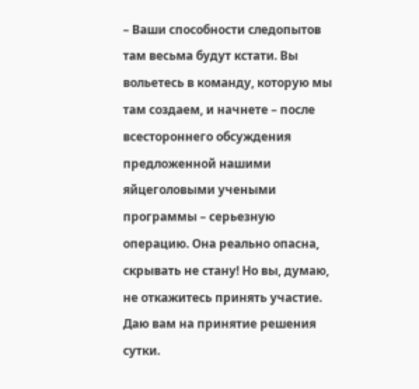– Ваши способности следопытов там весьма будут кстати. Вы вольетесь в команду, которую мы там создаем, и начнете – после всестороннего обсуждения предложенной нашими яйцеголовыми учеными программы – серьезную операцию. Она реально опасна, скрывать не стану! Но вы, думаю, не откажитесь принять участие. Даю вам на принятие решения сутки.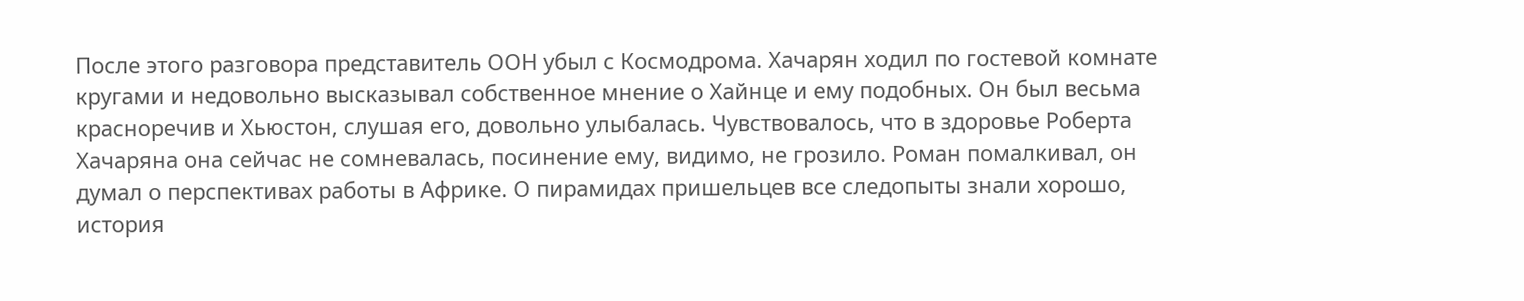После этого разговора представитель ООН убыл с Космодрома. Хачарян ходил по гостевой комнате кругами и недовольно высказывал собственное мнение о Хайнце и ему подобных. Он был весьма красноречив и Хьюстон, слушая его, довольно улыбалась. Чувствовалось, что в здоровье Роберта Хачаряна она сейчас не сомневалась, посинение ему, видимо, не грозило. Роман помалкивал, он думал о перспективах работы в Африке. О пирамидах пришельцев все следопыты знали хорошо, история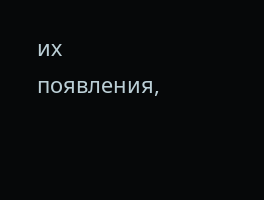их появления,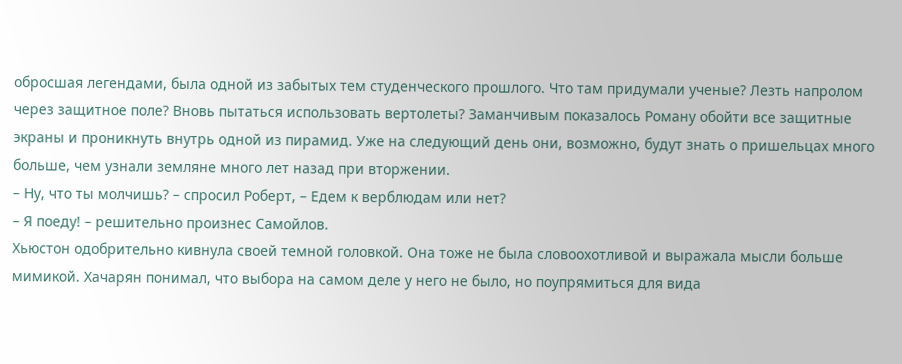обросшая легендами, была одной из забытых тем студенческого прошлого. Что там придумали ученые? Лезть напролом через защитное поле? Вновь пытаться использовать вертолеты? Заманчивым показалось Роману обойти все защитные экраны и проникнуть внутрь одной из пирамид. Уже на следующий день они, возможно, будут знать о пришельцах много больше, чем узнали земляне много лет назад при вторжении.
– Ну, что ты молчишь? – спросил Роберт, – Едем к верблюдам или нет?
– Я поеду! – решительно произнес Самойлов.
Хьюстон одобрительно кивнула своей темной головкой. Она тоже не была словоохотливой и выражала мысли больше мимикой. Хачарян понимал, что выбора на самом деле у него не было, но поупрямиться для вида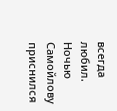всегда любил.
Ночью Самойлову приснился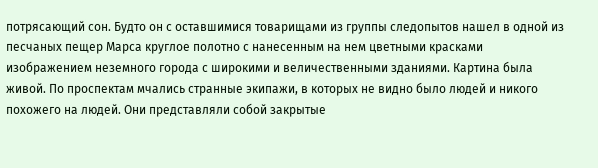потрясающий сон. Будто он с оставшимися товарищами из группы следопытов нашел в одной из песчаных пещер Марса круглое полотно с нанесенным на нем цветными красками изображением неземного города с широкими и величественными зданиями. Картина была живой. По проспектам мчались странные экипажи, в которых не видно было людей и никого похожего на людей. Они представляли собой закрытые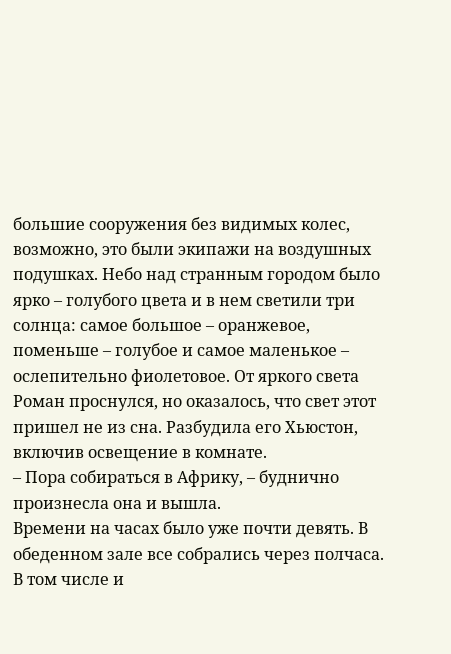большие сооружения без видимых колес, возможно, это были экипажи на воздушных подушках. Небо над странным городом было ярко – голубого цвета и в нем светили три солнца: самое большое – оранжевое, поменьше – голубое и самое маленькое – ослепительно фиолетовое. От яркого света Роман проснулся, но оказалось, что свет этот пришел не из сна. Разбудила его Хьюстон, включив освещение в комнате.
– Пора собираться в Африку, – буднично произнесла она и вышла.
Времени на часах было уже почти девять. В обеденном зале все собрались через полчаса. В том числе и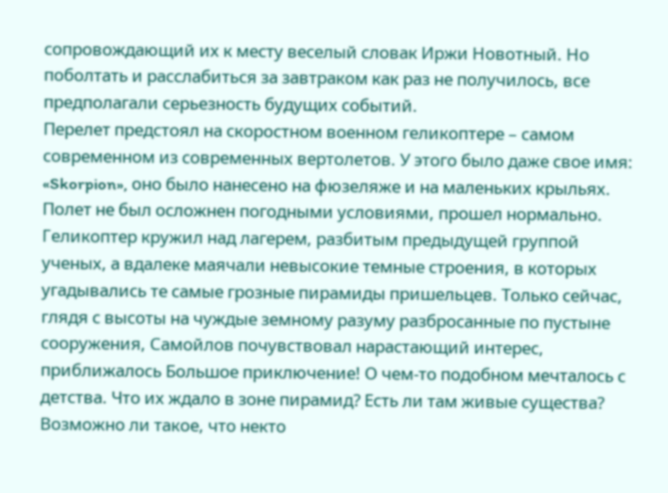сопровождающий их к месту веселый словак Иржи Новотный. Но поболтать и расслабиться за завтраком как раз не получилось, все предполагали серьезность будущих событий.
Перелет предстоял на скоростном военном геликоптере – самом современном из современных вертолетов. У этого было даже свое имя: «Skorpion», оно было нанесено на фюзеляже и на маленьких крыльях.
Полет не был осложнен погодными условиями, прошел нормально. Геликоптер кружил над лагерем, разбитым предыдущей группой ученых, а вдалеке маячали невысокие темные строения, в которых угадывались те самые грозные пирамиды пришельцев. Только сейчас, глядя с высоты на чуждые земному разуму разбросанные по пустыне сооружения, Самойлов почувствовал нарастающий интерес, приближалось Большое приключение! О чем-то подобном мечталось с детства. Что их ждало в зоне пирамид? Есть ли там живые существа? Возможно ли такое, что некто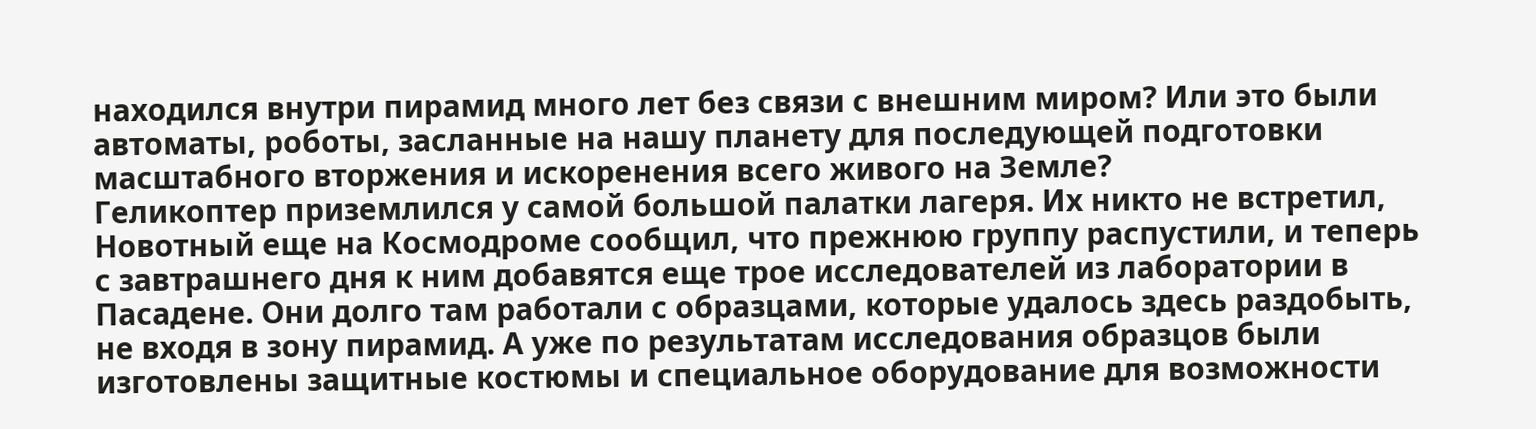находился внутри пирамид много лет без связи с внешним миром? Или это были автоматы, роботы, засланные на нашу планету для последующей подготовки масштабного вторжения и искоренения всего живого на Земле?
Геликоптер приземлился у самой большой палатки лагеря. Их никто не встретил, Новотный еще на Космодроме сообщил, что прежнюю группу распустили, и теперь с завтрашнего дня к ним добавятся еще трое исследователей из лаборатории в Пасадене. Они долго там работали с образцами, которые удалось здесь раздобыть, не входя в зону пирамид. А уже по результатам исследования образцов были изготовлены защитные костюмы и специальное оборудование для возможности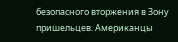безопасного вторжения в Зону пришельцев. Американцы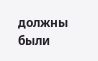должны были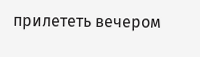прилететь вечером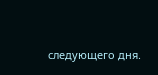следующего дня.